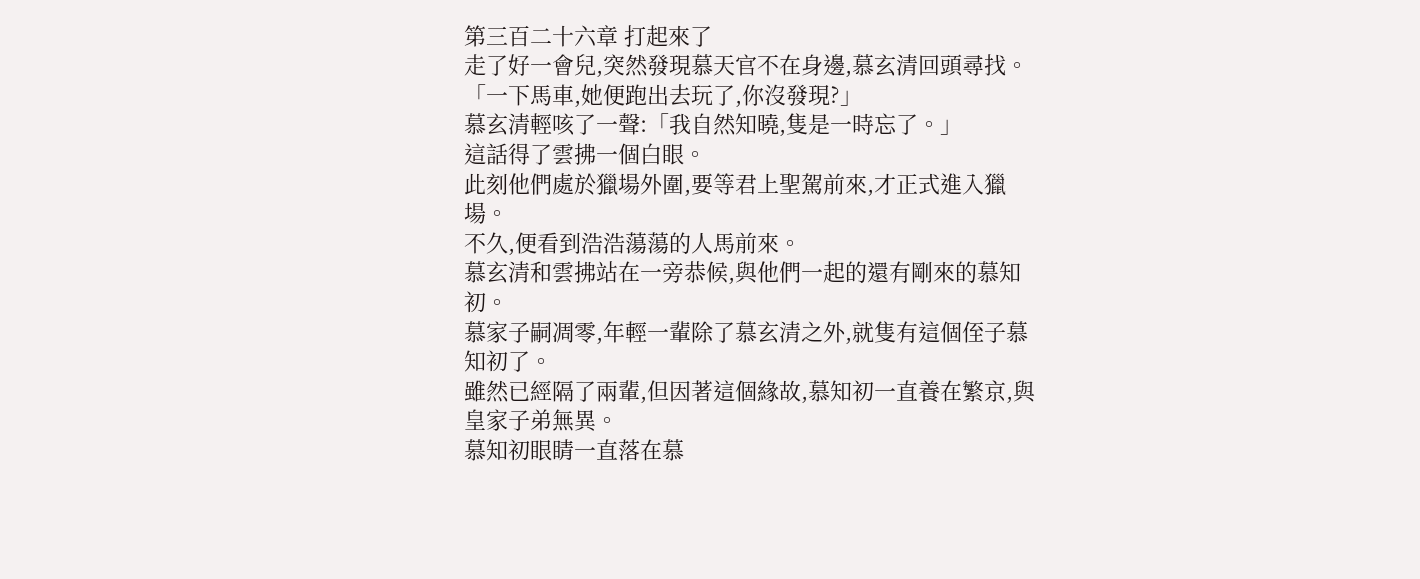第三百二十六章 打起來了
走了好一會兒,突然發現慕天官不在身邊,慕玄清回頭尋找。
「一下馬車,她便跑出去玩了,你沒發現?」
慕玄清輕咳了一聲:「我自然知曉,隻是一時忘了。」
這話得了雲拂一個白眼。
此刻他們處於獵場外圍,要等君上聖駕前來,才正式進入獵場。
不久,便看到浩浩蕩蕩的人馬前來。
慕玄清和雲拂站在一旁恭候,與他們一起的還有剛來的慕知初。
慕家子嗣凋零,年輕一輩除了慕玄清之外,就隻有這個侄子慕知初了。
雖然已經隔了兩輩,但因著這個緣故,慕知初一直養在繁京,與皇家子弟無異。
慕知初眼睛一直落在慕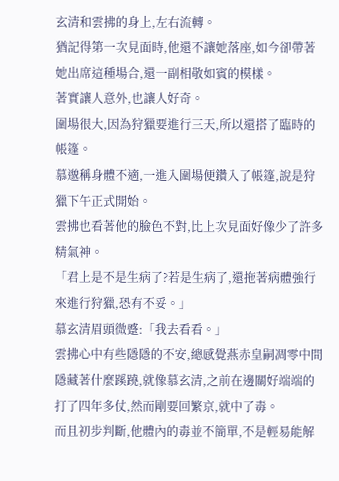玄清和雲拂的身上,左右流轉。
猶記得第一次見面時,他還不讓她落座,如今卻帶著她出席這種場合,還一副相敬如賓的模樣。
著實讓人意外,也讓人好奇。
圍場很大,因為狩獵要進行三天,所以還搭了臨時的帳篷。
慕邈稱身體不適,一進入圍場便鑽入了帳篷,說是狩獵下午正式開始。
雲拂也看著他的臉色不對,比上次見面好像少了許多精氣神。
「君上是不是生病了?若是生病了,還拖著病體強行來進行狩獵,恐有不妥。」
慕玄清眉頭微蹙:「我去看看。」
雲拂心中有些隱隱的不安,總感覺燕赤皇嗣凋零中間隱藏著什麼蹊蹺,就像慕玄清,之前在邊關好端端的打了四年多仗,然而剛要回繁京,就中了毒。
而且初步判斷,他體內的毒並不簡單,不是輕易能解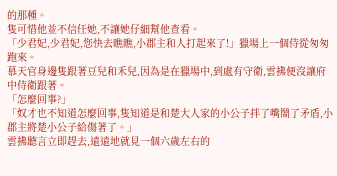的那種。
隻可惜他並不信任她,不讓她仔細幫他查看。
「少君妃,少君妃,您快去瞧瞧,小郡主和人打起來了!」獵場上一個侍從匆匆跑來。
慕天官身邊隻跟著豆兒和禾兒,因為是在獵場中,到處有守衛,雲拂便沒讓府中侍衛跟著。
「怎麼回事?」
「奴才也不知道怎麼回事,隻知道是和楚大人家的小公子拌了嘴鬧了矛盾,小郡主將楚小公子給傷著了。」
雲拂聽言立即趕去,遠遠地就見一個六歲左右的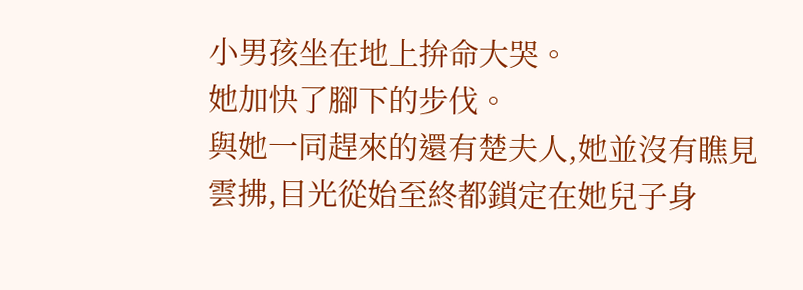小男孩坐在地上拚命大哭。
她加快了腳下的步伐。
與她一同趕來的還有楚夫人,她並沒有瞧見雲拂,目光從始至終都鎖定在她兒子身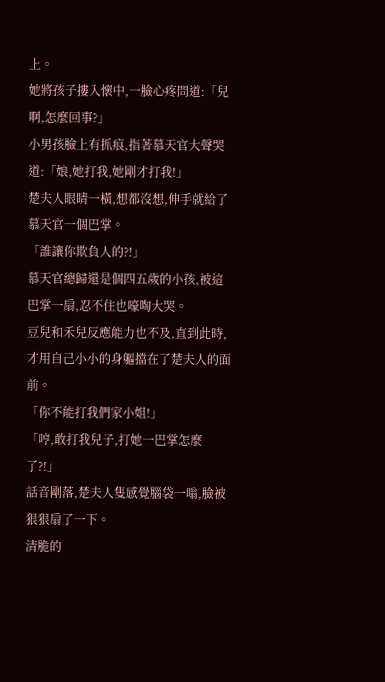上。
她將孩子摟入懷中,一臉心疼問道:「兒啊,怎麼回事?」
小男孩臉上有抓痕,指著慕天官大聲哭道:「娘,她打我,她剛才打我!」
楚夫人眼睛一橫,想都沒想,伸手就給了慕天官一個巴掌。
「誰讓你欺負人的?!」
慕天官總歸還是個四五歲的小孩,被這巴掌一扇,忍不住也嚎啕大哭。
豆兒和禾兒反應能力也不及,直到此時,才用自己小小的身軀擋在了楚夫人的面前。
「你不能打我們家小姐!」
「哼,敢打我兒子,打她一巴掌怎麼了?!」
話音剛落,楚夫人隻感覺腦袋一嗡,臉被狠狠扇了一下。
清脆的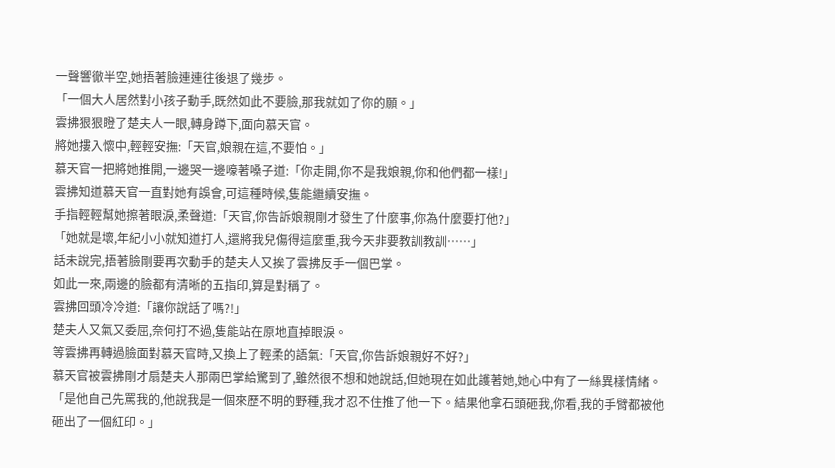一聲響徹半空,她捂著臉連連往後退了幾步。
「一個大人居然對小孩子動手,既然如此不要臉,那我就如了你的願。」
雲拂狠狠瞪了楚夫人一眼,轉身蹲下,面向慕天官。
將她摟入懷中,輕輕安撫:「天官,娘親在這,不要怕。」
慕天官一把將她推開,一邊哭一邊嚎著嗓子道:「你走開,你不是我娘親,你和他們都一樣!」
雲拂知道慕天官一直對她有誤會,可這種時候,隻能繼續安撫。
手指輕輕幫她擦著眼淚,柔聲道:「天官,你告訴娘親剛才發生了什麼事,你為什麼要打他?」
「她就是壞,年紀小小就知道打人,還將我兒傷得這麼重,我今天非要教訓教訓……」
話未說完,捂著臉剛要再次動手的楚夫人又挨了雲拂反手一個巴掌。
如此一來,兩邊的臉都有清晰的五指印,算是對稱了。
雲拂回頭冷冷道:「讓你說話了嗎?!」
楚夫人又氣又委屈,奈何打不過,隻能站在原地直掉眼淚。
等雲拂再轉過臉面對慕天官時,又換上了輕柔的語氣:「天官,你告訴娘親好不好?」
慕天官被雲拂剛才扇楚夫人那兩巴掌給驚到了,雖然很不想和她說話,但她現在如此護著她,她心中有了一絲異樣情緒。
「是他自己先罵我的,他說我是一個來歷不明的野種,我才忍不住推了他一下。結果他拿石頭砸我,你看,我的手臂都被他砸出了一個紅印。」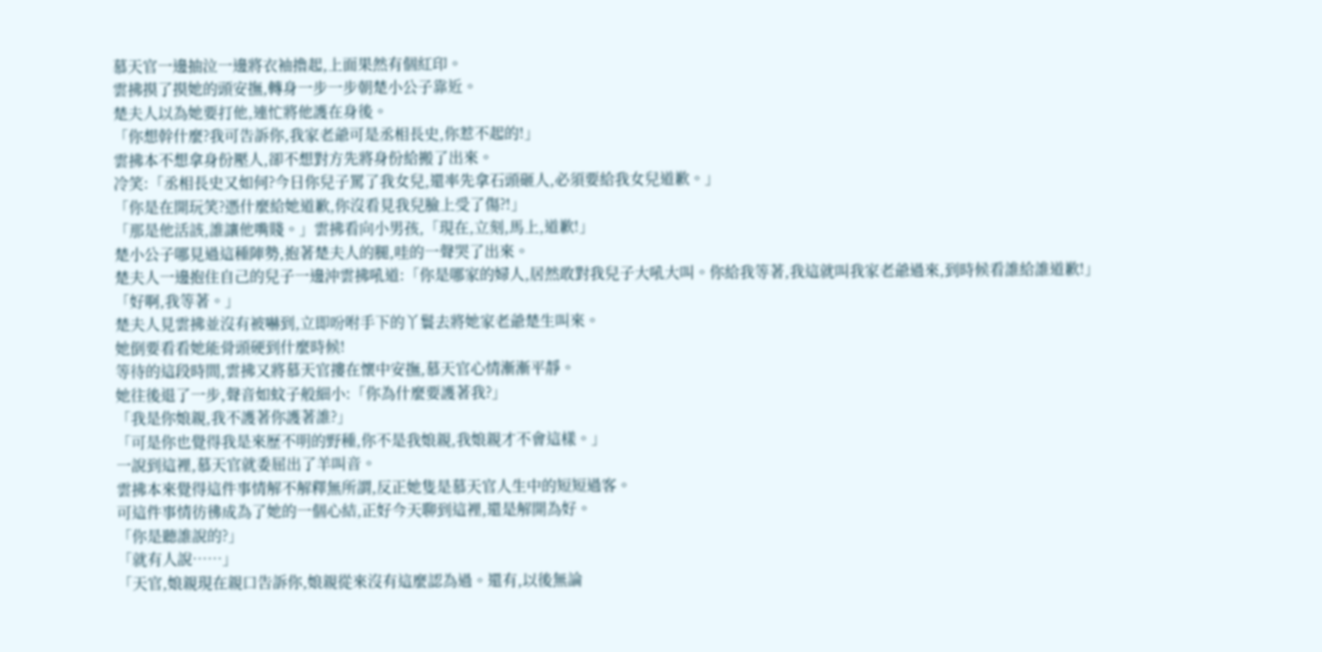慕天官一邊抽泣一邊將衣袖擼起,上面果然有個紅印。
雲拂摸了摸她的頭安撫,轉身一步一步朝楚小公子靠近。
楚夫人以為她要打他,連忙將他護在身後。
「你想幹什麼?我可告訴你,我家老爺可是丞相長史,你惹不起的!」
雲拂本不想拿身份壓人,卻不想對方先將身份給搬了出來。
冷笑:「丞相長史又如何?今日你兒子罵了我女兒,還率先拿石頭砸人,必須要給我女兒道歉。」
「你是在開玩笑?憑什麼給她道歉,你沒看見我兒臉上受了傷?!」
「那是他活該,誰讓他嘴賤。」雲拂看向小男孩,「現在,立刻,馬上,道歉!」
楚小公子哪見過這種陣勢,抱著楚夫人的腿,哇的一聲哭了出來。
楚夫人一邊抱住自己的兒子一邊沖雲拂吼道:「你是哪家的婦人,居然敢對我兒子大吼大叫。你給我等著,我這就叫我家老爺過來,到時候看誰給誰道歉!」
「好啊,我等著。」
楚夫人見雲拂並沒有被嚇到,立即吩咐手下的丫鬟去將她家老爺楚生叫來。
她倒要看看她能骨頭硬到什麼時候!
等待的這段時間,雲拂又將慕天官摟在懷中安撫,慕天官心情漸漸平靜。
她往後退了一步,聲音如蚊子般細小:「你為什麼要護著我?」
「我是你娘親,我不護著你護著誰?」
「可是你也覺得我是來歷不明的野種,你不是我娘親,我娘親才不會這樣。」
一說到這裡,慕天官就委屈出了羊叫音。
雲拂本來覺得這件事情解不解釋無所謂,反正她隻是慕天官人生中的短短過客。
可這件事情彷彿成為了她的一個心結,正好今天聊到這裡,還是解開為好。
「你是聽誰說的?」
「就有人說……」
「天官,娘親現在親口告訴你,娘親從來沒有這麼認為過。還有,以後無論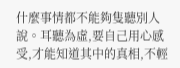什麼事情都不能夠隻聽別人說。耳聽為虛,要自己用心感受,才能知道其中的真相,不輕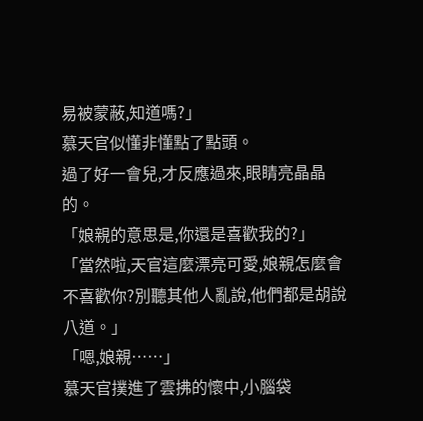易被蒙蔽,知道嗎?」
慕天官似懂非懂點了點頭。
過了好一會兒,才反應過來,眼睛亮晶晶的。
「娘親的意思是,你還是喜歡我的?」
「當然啦,天官這麼漂亮可愛,娘親怎麼會不喜歡你?別聽其他人亂說,他們都是胡說八道。」
「嗯,娘親……」
慕天官撲進了雲拂的懷中,小腦袋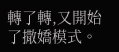轉了轉,又開始了撒嬌模式。